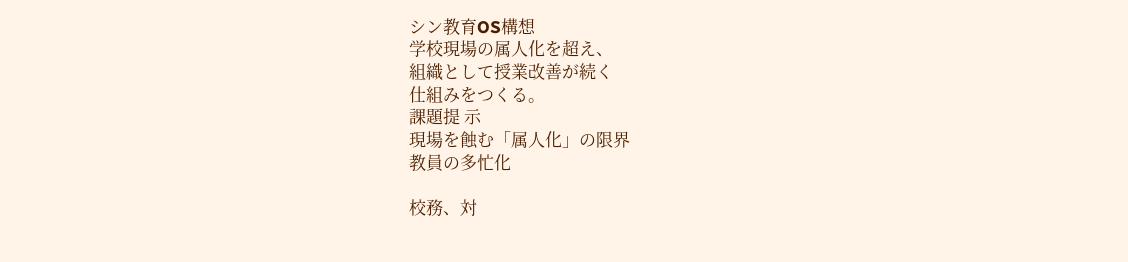シン教育OS構想
学校現場の属人化を超え、
組織として授業改善が続く
仕組みをつくる。
課題提 示
現場を蝕む「属人化」の限界
教員の多忙化

校務、対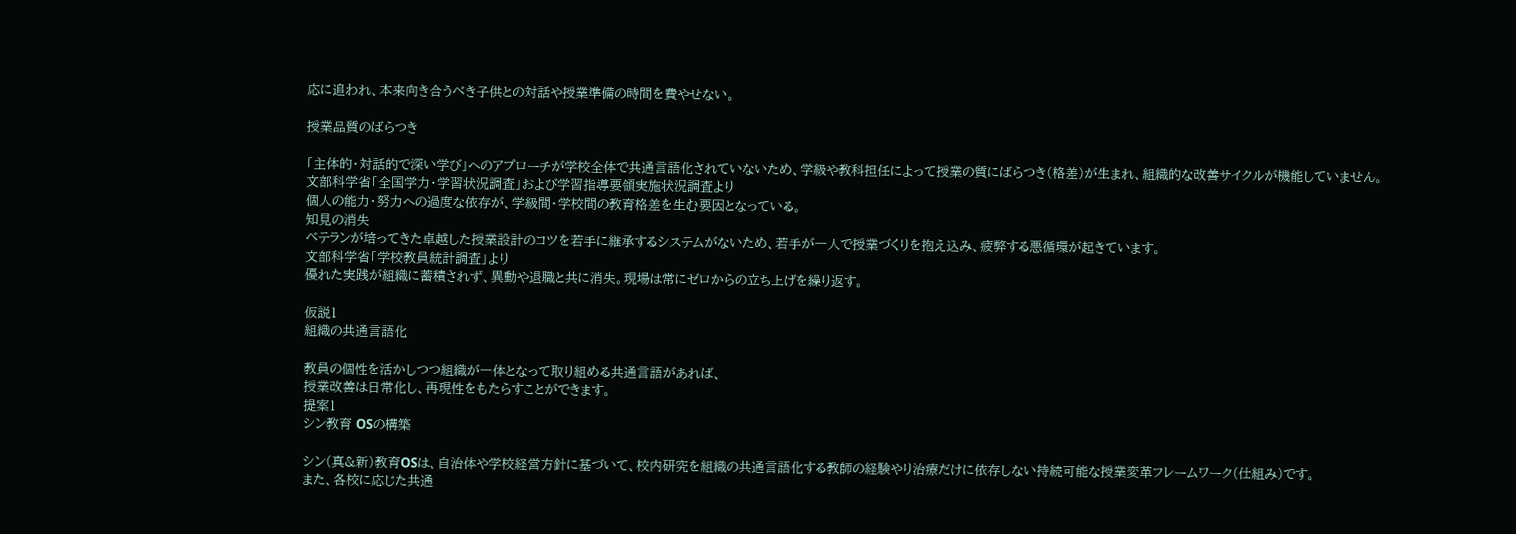応に追われ、本来向き合うべき子供との対話や授業準備の時間を費やせない。

授業品質のばらつき

「主体的・対話的で深い学び」へのアプローチが学校全体で共通言語化されていないため、学級や教科担任によって授業の質にばらつき(格差)が生まれ、組織的な改善サイクルが機能していません。
文部科学省「全国学力・学習状況調査」および学習指導要領実施状況調査より
個人の能力・努力への過度な依存が、学級間・学校間の教育格差を生む要因となっている。
知見の消失
ベテランが培ってきた卓越した授業設計のコツを若手に継承するシステムがないため、若手が一人で授業づくりを抱え込み、疲弊する悪循環が起きています。
文部科学省「学校教員統計調査」より
優れた実践が組織に蓄積されず、異動や退職と共に消失。現場は常にゼロからの立ち上げを繰り返す。

仮説1
組織の共通言語化

教員の個性を活かしつつ組織が一体となって取り組める共通言語があれば、
授業改善は日常化し、再現性をもたらすことができます。
提案1
シン教育 OSの構築

シン(真&新)教育OSは、自治体や学校経営方針に基づいて、校内研究を組織の共通言語化する教師の経験やり治療だけに依存しない持続可能な授業変革フレームワーク(仕組み)です。
また、各校に応じた共通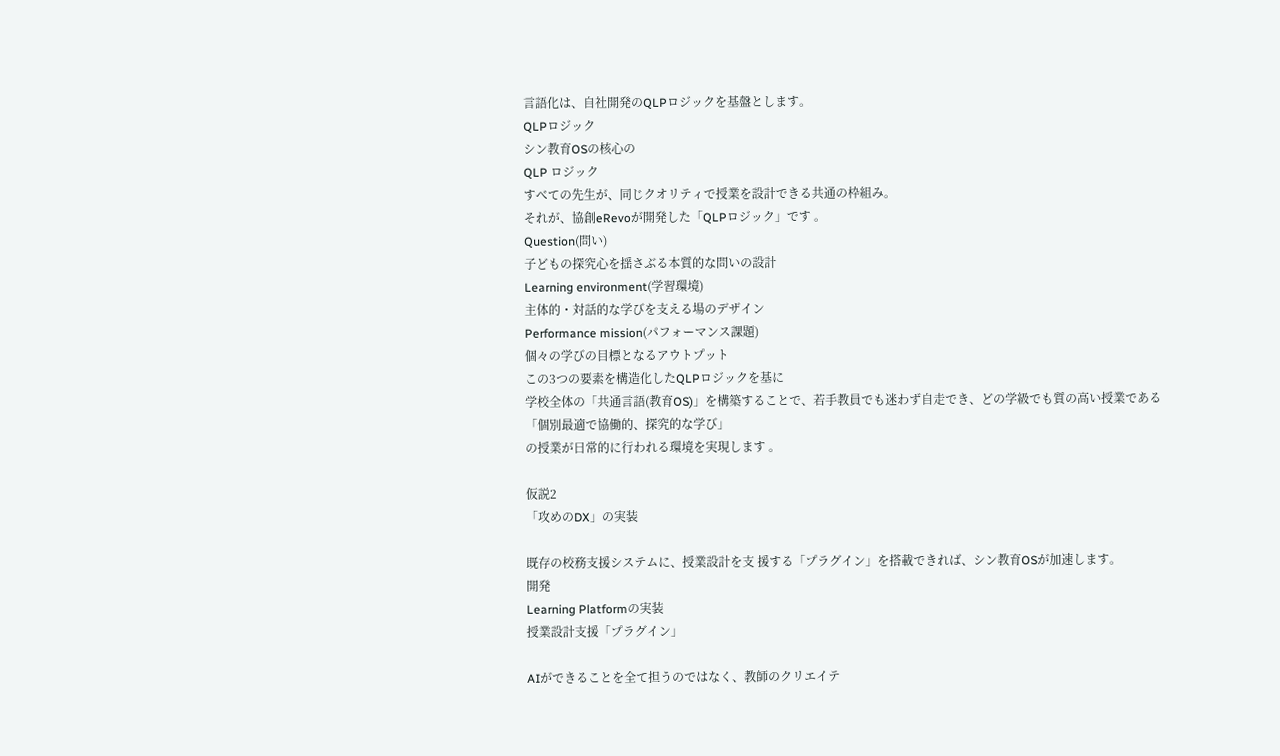言語化は、自社開発のQLPロジックを基盤とします。
QLPロジック
シン教育OSの核心の
QLP ロジック
すべての先生が、同じクオリティで授業を設計できる共通の枠組み。
それが、協創eRevoが開発した「QLPロジック」です 。
Question(問い)
子どもの探究心を揺さぶる本質的な問いの設計
Learning environment(学習環境)
主体的・対話的な学びを支える場のデザイン
Performance mission(パフォーマンス課題)
個々の学びの目標となるアウトプット
この3つの要素を構造化したQLPロジックを基に
学校全体の「共通言語(教育OS)」を構築することで、若手教員でも迷わず自走でき、どの学級でも質の高い授業である
「個別最適で協働的、探究的な学び」
の授業が日常的に行われる環境を実現します 。

仮説2
「攻めのDX」の実装

既存の校務支援システムに、授業設計を支 援する「プラグイン」を搭載できれば、シン教育OSが加速します。
開発
Learning Platformの実装
授業設計支援「プラグイン」

AIができることを全て担うのではなく、教師のクリエイテ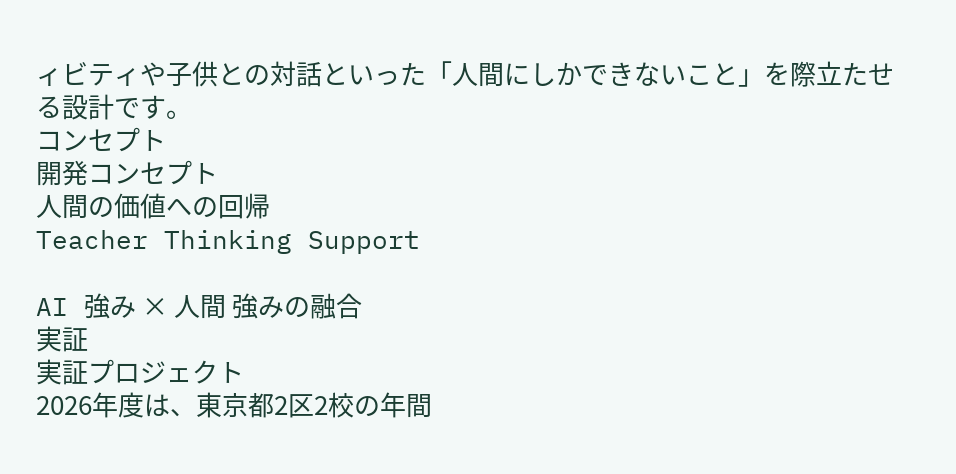ィビティや子供との対話といった「人間にしかできないこと」を際立たせる設計です。
コンセプト
開発コンセプト
人間の価値への回帰
Teacher Thinking Support

AI 強み × 人間 強みの融合
実証
実証プロジェクト
2026年度は、東京都2区2校の年間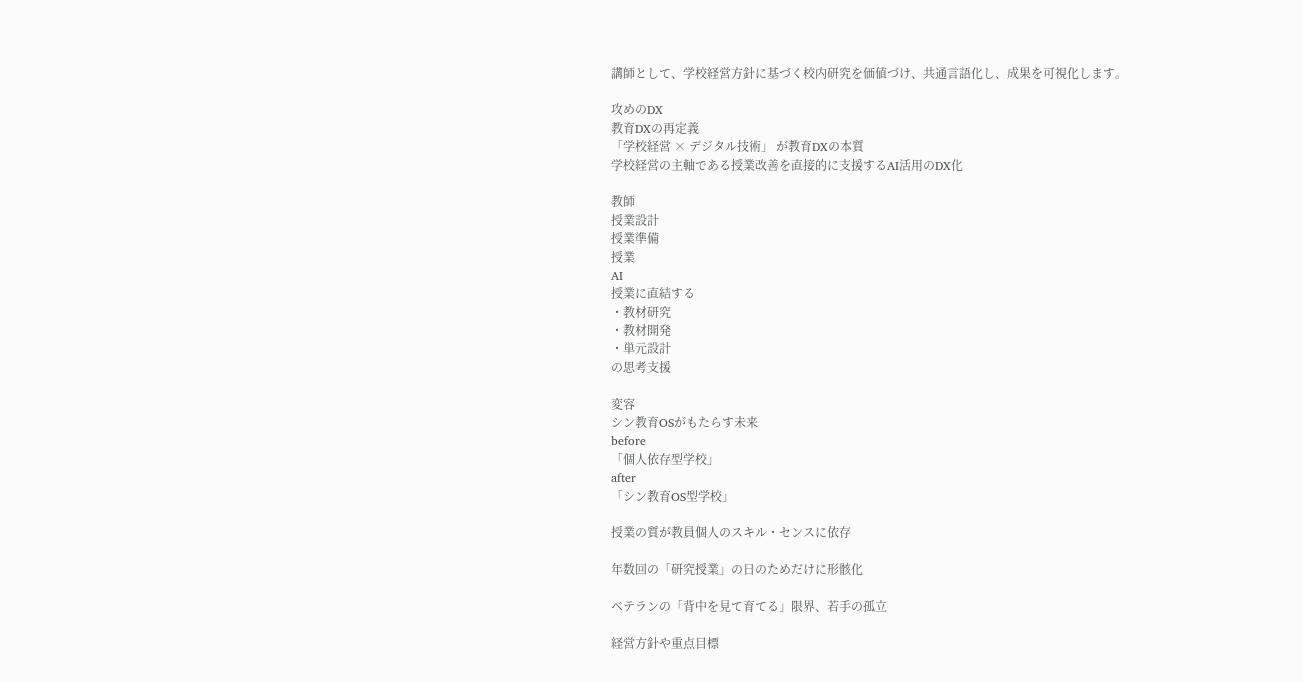講師として、学校経営方針に基づく校内研究を価値づけ、共通言語化し、成果を可視化します。

攻めのDX
教育DXの再定義
「学校経営 × デジタル技術」 が教育DXの本質
学校経営の主軸である授業改善を直接的に支援するAI活用のDX化

教師
授業設計
授業準備
授業
AI
授業に直結する
・教材研究
・教材開発
・単元設計
の思考支援

変容
シン教育OSがもたらす未来
before
「個人依存型学校」
after
「シン教育OS型学校」

授業の質が教員個人のスキル・センスに依存

年数回の「研究授業」の日のためだけに形骸化

ベテランの「背中を見て育てる」限界、若手の孤立

経営方針や重点目標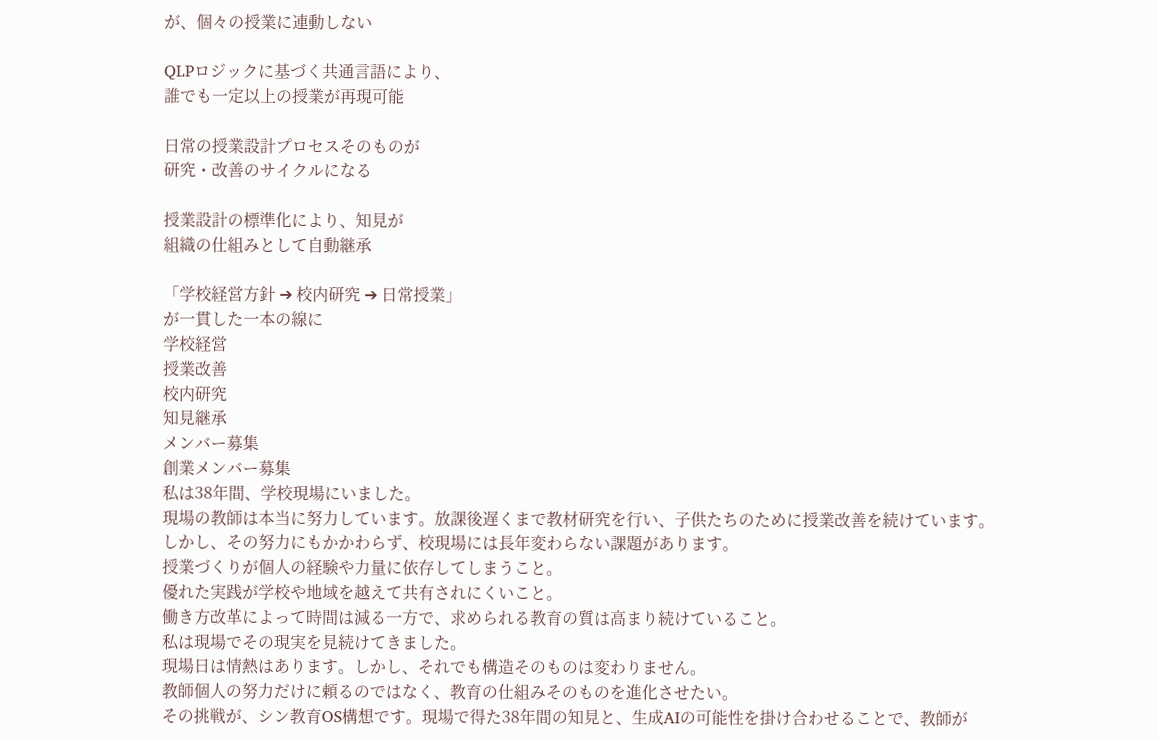が、個々の授業に連動しない

QLPロジックに基づく共通言語により、
誰でも一定以上の授業が再現可能

日常の授業設計プロセスそのものが
研究・改善のサイクルになる

授業設計の標準化により、知見が
組織の仕組みとして自動継承

「学校経営方針 ➔ 校内研究 ➔ 日常授業」
が一貫した一本の線に
学校経営
授業改善
校内研究
知見継承
メンバー募集
創業メンバー募集
私は38年間、学校現場にいました。
現場の教師は本当に努力しています。放課後遅くまで教材研究を行い、子供たちのために授業改善を続けています。
しかし、その努力にもかかわらず、校現場には長年変わらない課題があります。
授業づくりが個人の経験や力量に依存してしまうこと。
優れた実践が学校や地域を越えて共有されにくいこと。
働き方改革によって時間は減る一方で、求められる教育の質は高まり続けていること。
私は現場でその現実を見続けてきました。
現場日は情熱はあります。しかし、それでも構造そのものは変わりません。
教師個人の努力だけに頼るのではなく、教育の仕組みそのものを進化させたい。
その挑戦が、シン教育OS構想です。現場で得た38年間の知見と、生成AIの可能性を掛け合わせることで、教師が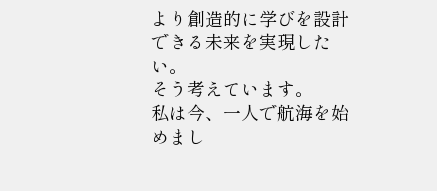より創造的に学びを設計できる未来を実現したい。
そう考えています。
私は今、一人で航海を始めまし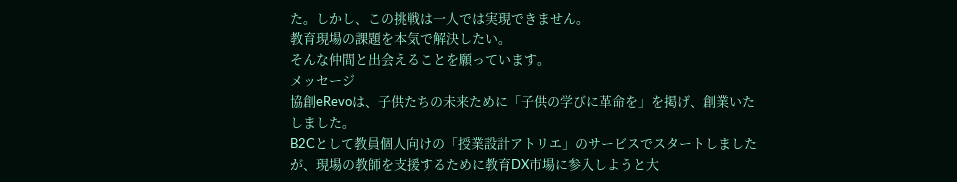た。しかし、この挑戦は一人では実現できません。
教育現場の課題を本気で解決したい。
そんな仲間と出会えることを願っています。
メッセージ
協創eRevoは、子供たちの未来ために「子供の学びに革命を」を掲げ、創業いたしました。
B2Cとして教員個人向けの「授業設計アトリエ」のサービスでスタートしましたが、現場の教師を支援するために教育DX市場に参入しようと大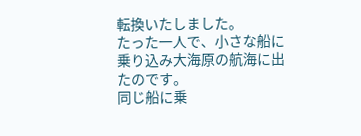転換いたしました。
たった一人で、小さな船に乗り込み大海原の航海に出たのです。
同じ船に乗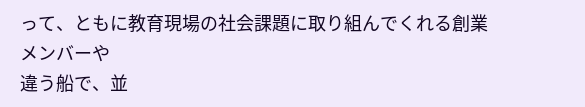って、ともに教育現場の社会課題に取り組んでくれる創業メンバーや
違う船で、並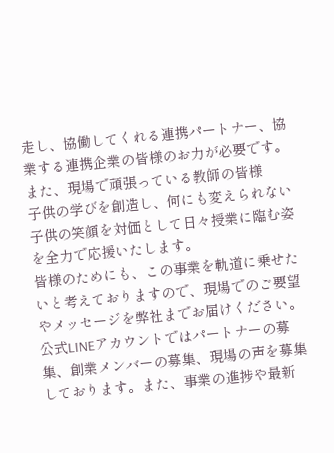走し、協働してくれる連携パートナー、協業する連携企業の皆様のお力が必要です。
また、現場で頑張っている教師の皆様
子供の学びを創造し、何にも変えられない子供の笑顔を対価として日々授業に臨む姿を全力で応援いたします。
皆様のためにも、この事業を軌道に乗せたいと考えておりますので、現場でのご要望やメッセージを弊社までお届けください。
公式LINEアカウントではパートナーの募集、創業メンバーの募集、現場の声を募集しております。また、事業の進捗や最新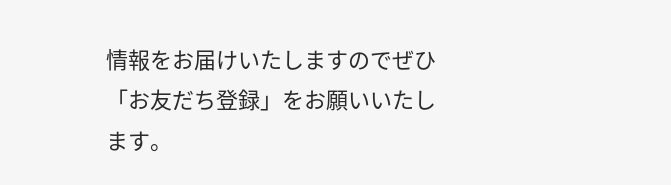情報をお届けいたしますのでぜひ「お友だち登録」をお願いいたします。